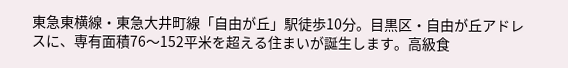東急東横線・東急大井町線「自由が丘」駅徒歩10分。目黒区・自由が丘アドレスに、専有面積76〜152平米を超える住まいが誕生します。高級食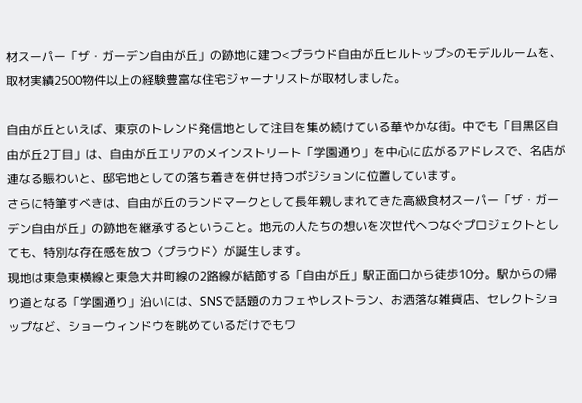材スーパー「ザ・ガーデン自由が丘」の跡地に建つ<プラウド自由が丘ヒルトップ>のモデルルームを、取材実績2500物件以上の経験豊富な住宅ジャーナリストが取材しました。

自由が丘といえば、東京のトレンド発信地として注目を集め続けている華やかな街。中でも「目黒区自由が丘2丁目」は、自由が丘エリアのメインストリート「学園通り」を中心に広がるアドレスで、名店が連なる賑わいと、邸宅地としての落ち着きを併せ持つポジションに位置しています。
さらに特筆すべきは、自由が丘のランドマークとして長年親しまれてきた高級食材スーパー「ザ・ガーデン自由が丘」の跡地を継承するということ。地元の人たちの想いを次世代へつなぐプロジェクトとしても、特別な存在感を放つ〈プラウド〉が誕生します。
現地は東急東横線と東急大井町線の2路線が結節する「自由が丘」駅正面口から徒歩10分。駅からの帰り道となる「学園通り」沿いには、SNSで話題のカフェやレストラン、お洒落な雑貨店、セレクトショップなど、ショーウィンドウを眺めているだけでもワ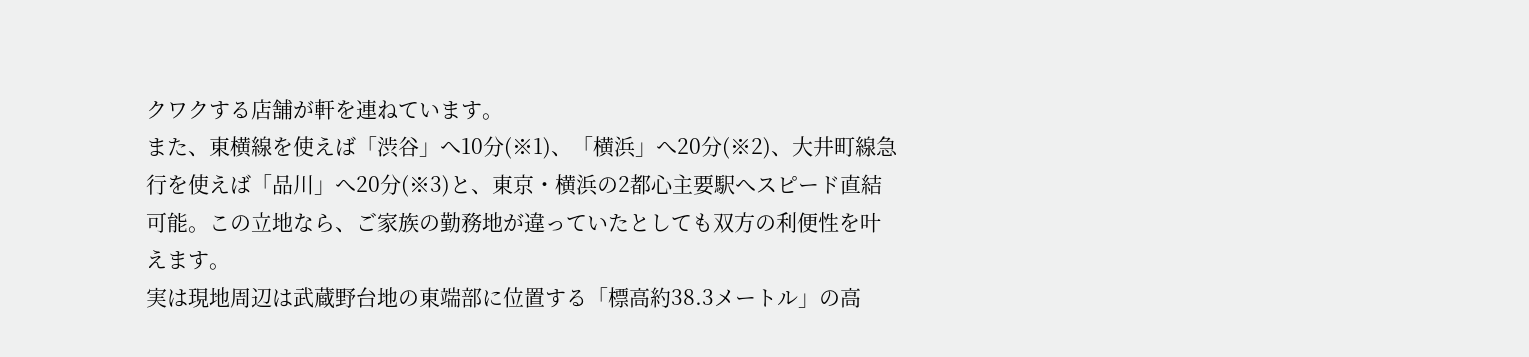クワクする店舗が軒を連ねています。
また、東横線を使えば「渋谷」へ10分(※1)、「横浜」へ20分(※2)、大井町線急行を使えば「品川」へ20分(※3)と、東京・横浜の2都心主要駅へスピード直結可能。この立地なら、ご家族の勤務地が違っていたとしても双方の利便性を叶えます。
実は現地周辺は武蔵野台地の東端部に位置する「標高約38.3メートル」の高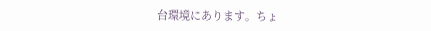台環境にあります。ちょ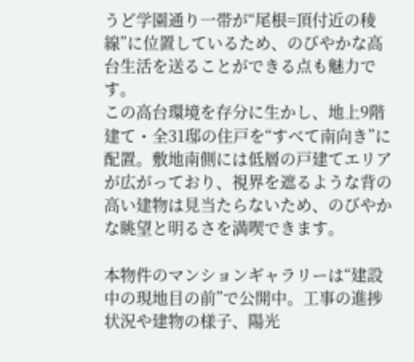うど学園通り一帯が“尾根=頂付近の稜線”に位置しているため、のびやかな高台生活を送ることができる点も魅力です。
この高台環境を存分に生かし、地上9階建て・全31邸の住戸を“すべて南向き”に配置。敷地南側には低層の戸建てエリアが広がっており、視界を遮るような背の高い建物は見当たらないため、のびやかな眺望と明るさを満喫できます。

本物件のマンションギャラリーは“建設中の現地目の前”で公開中。工事の進捗状況や建物の様子、陽光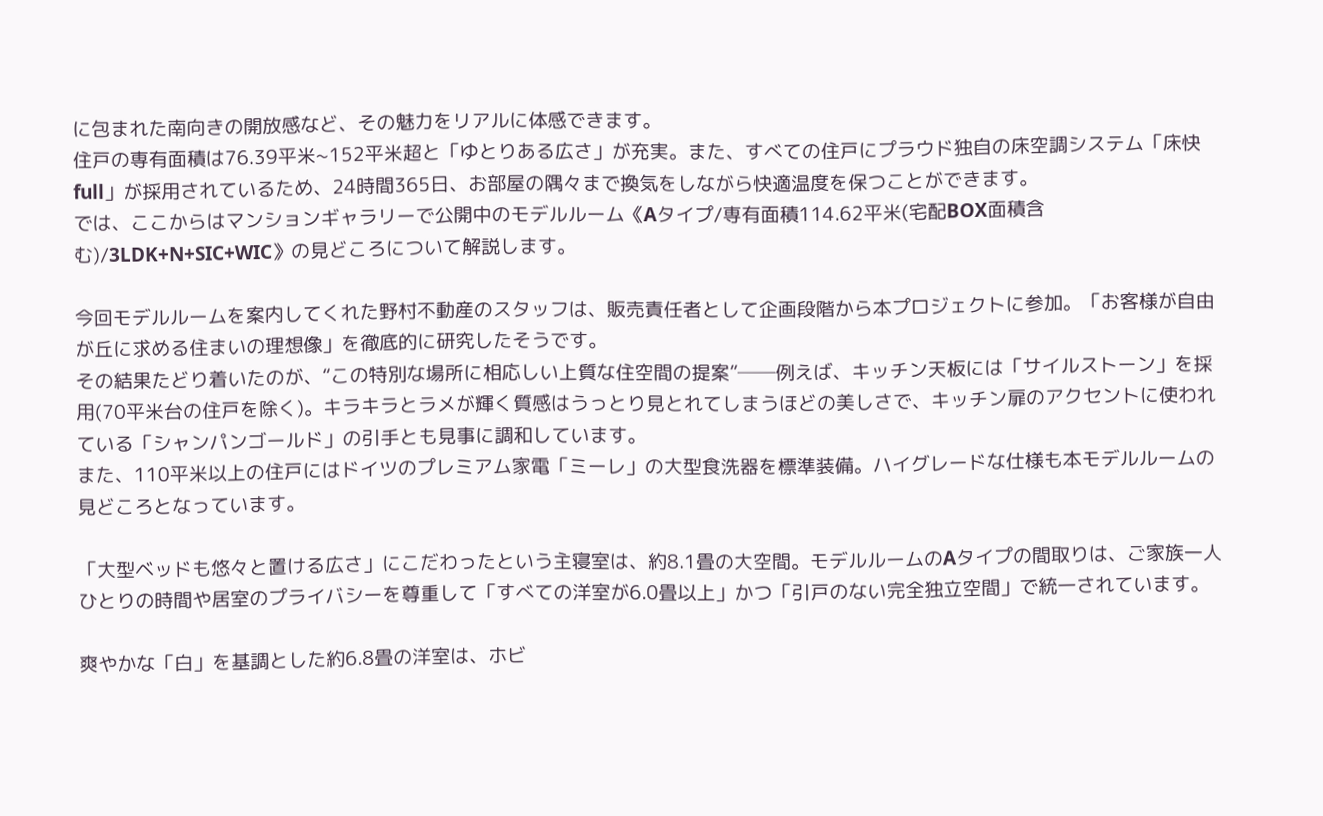に包まれた南向きの開放感など、その魅力をリアルに体感できます。
住戸の専有面積は76.39平米~152平米超と「ゆとりある広さ」が充実。また、すべての住戸にプラウド独自の床空調システム「床快full」が採用されているため、24時間365日、お部屋の隅々まで換気をしながら快適温度を保つことができます。
では、ここからはマンションギャラリーで公開中のモデルルーム《Aタイプ/専有面積114.62平米(宅配BOX面積含む)/3LDK+N+SIC+WIC》の見どころについて解説します。

今回モデルルームを案内してくれた野村不動産のスタッフは、販売責任者として企画段階から本プロジェクトに参加。「お客様が自由が丘に求める住まいの理想像」を徹底的に研究したそうです。
その結果たどり着いたのが、“この特別な場所に相応しい上質な住空間の提案”──例えば、キッチン天板には「サイルストーン」を採用(70平米台の住戸を除く)。キラキラとラメが輝く質感はうっとり見とれてしまうほどの美しさで、キッチン扉のアクセントに使われている「シャンパンゴールド」の引手とも見事に調和しています。
また、110平米以上の住戸にはドイツのプレミアム家電「ミーレ」の大型食洗器を標準装備。ハイグレードな仕様も本モデルルームの見どころとなっています。

「大型ベッドも悠々と置ける広さ」にこだわったという主寝室は、約8.1畳の大空間。モデルルームのAタイプの間取りは、ご家族一人ひとりの時間や居室のプライバシーを尊重して「すべての洋室が6.0畳以上」かつ「引戸のない完全独立空間」で統一されています。

爽やかな「白」を基調とした約6.8畳の洋室は、ホビ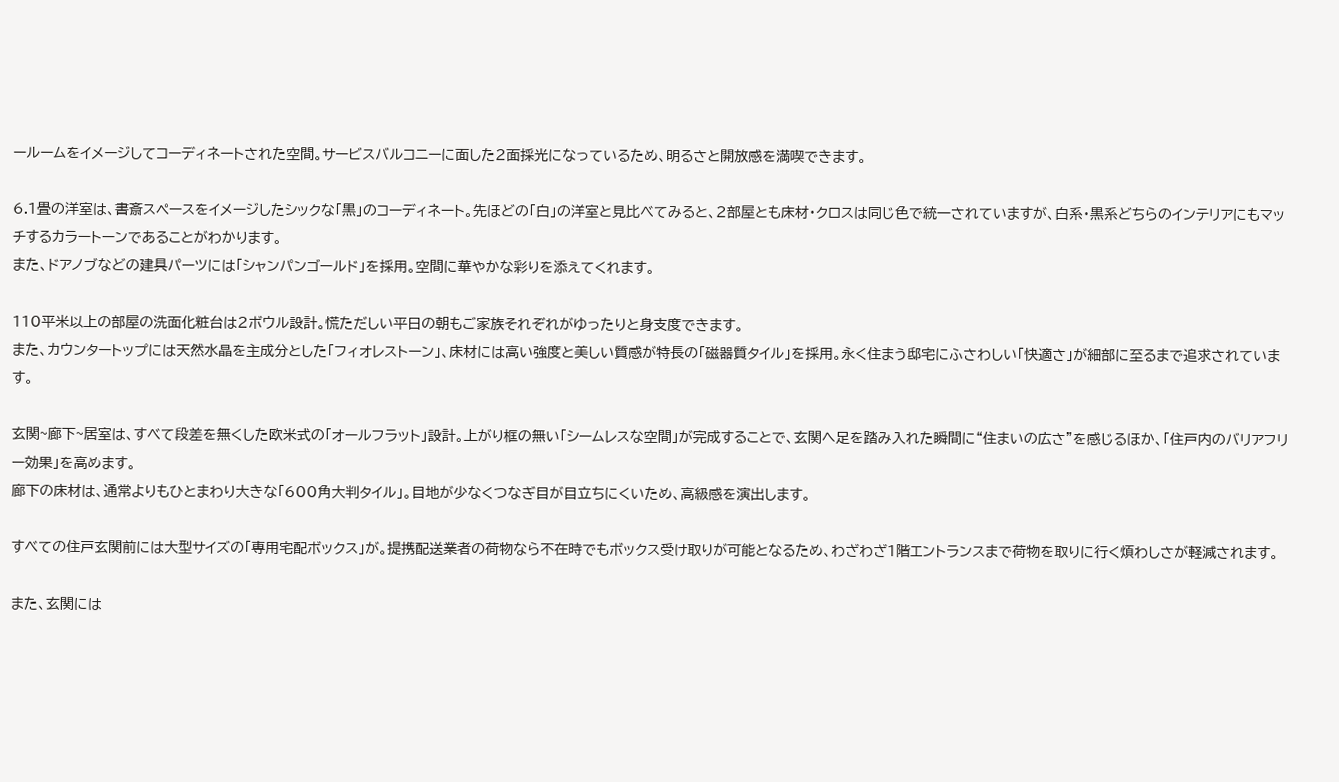ールームをイメージしてコーディネートされた空間。サービスバルコニーに面した2面採光になっているため、明るさと開放感を満喫できます。

6.1畳の洋室は、書斎スペースをイメージしたシックな「黒」のコーディネート。先ほどの「白」の洋室と見比べてみると、2部屋とも床材・クロスは同じ色で統一されていますが、白系・黒系どちらのインテリアにもマッチするカラートーンであることがわかります。
また、ドアノブなどの建具パーツには「シャンパンゴールド」を採用。空間に華やかな彩りを添えてくれます。

110平米以上の部屋の洗面化粧台は2ボウル設計。慌ただしい平日の朝もご家族それぞれがゆったりと身支度できます。
また、カウンタートップには天然水晶を主成分とした「フィオレストーン」、床材には高い強度と美しい質感が特長の「磁器質タイル」を採用。永く住まう邸宅にふさわしい「快適さ」が細部に至るまで追求されています。

玄関~廊下~居室は、すべて段差を無くした欧米式の「オールフラット」設計。上がり框の無い「シームレスな空間」が完成することで、玄関へ足を踏み入れた瞬間に“住まいの広さ”を感じるほか、「住戸内のバリアフリー効果」を高めます。
廊下の床材は、通常よりもひとまわり大きな「600角大判タイル」。目地が少なくつなぎ目が目立ちにくいため、高級感を演出します。

すべての住戸玄関前には大型サイズの「専用宅配ボックス」が。提携配送業者の荷物なら不在時でもボックス受け取りが可能となるため、わざわざ1階エントランスまで荷物を取りに行く煩わしさが軽減されます。

また、玄関には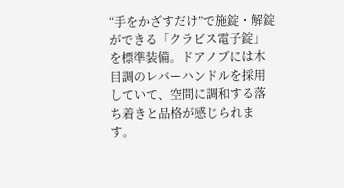“手をかざすだけ”で施錠・解錠ができる「クラビス電子錠」を標準装備。ドアノブには木目調のレバーハンドルを採用していて、空間に調和する落ち着きと品格が感じられます。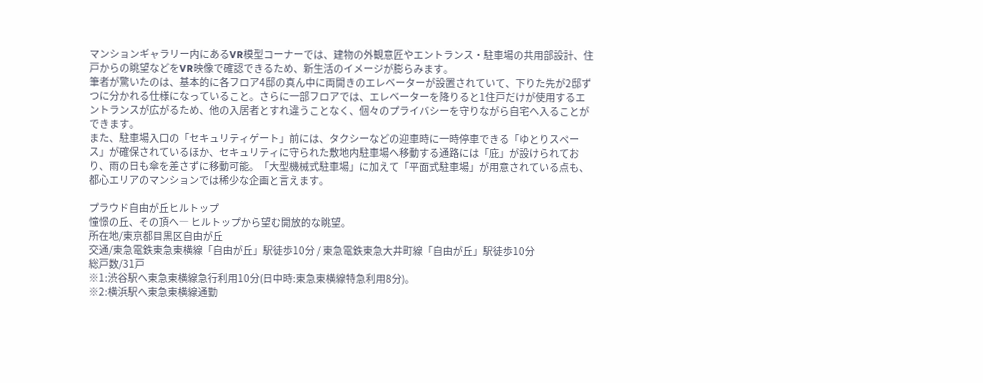マンションギャラリー内にあるVR模型コーナーでは、建物の外観意匠やエントランス・駐車場の共用部設計、住戸からの眺望などをVR映像で確認できるため、新生活のイメージが膨らみます。
筆者が驚いたのは、基本的に各フロア4邸の真ん中に両開きのエレベーターが設置されていて、下りた先が2邸ずつに分かれる仕様になっていること。さらに一部フロアでは、エレベーターを降りると1住戸だけが使用するエントランスが広がるため、他の入居者とすれ違うことなく、個々のプライバシーを守りながら自宅へ入ることができます。
また、駐車場入口の「セキュリティゲート」前には、タクシーなどの迎車時に一時停車できる「ゆとりスペース」が確保されているほか、セキュリティに守られた敷地内駐車場へ移動する通路には「庇」が設けられており、雨の日も傘を差さずに移動可能。「大型機械式駐車場」に加えて「平面式駐車場」が用意されている点も、都心エリアのマンションでは稀少な企画と言えます。

プラウド自由が丘ヒルトップ
憧憬の丘、その頂へ― ヒルトップから望む開放的な眺望。
所在地/東京都目黒区自由が丘
交通/東急電鉄東急東横線「自由が丘」駅徒歩10分 / 東急電鉄東急大井町線「自由が丘」駅徒歩10分
総戸数/31戸
※1:渋谷駅へ東急東横線急行利用10分(日中時:東急東横線特急利用8分)。
※2:横浜駅へ東急東横線通勤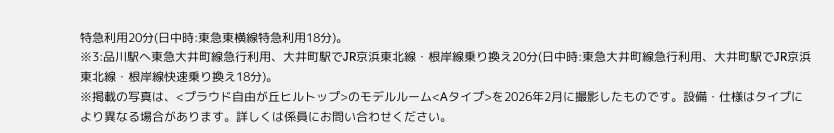特急利用20分(日中時:東急東横線特急利用18分)。
※3:品川駅へ東急大井町線急行利用、大井町駅でJR京浜東北線・根岸線乗り換え20分(日中時:東急大井町線急行利用、大井町駅でJR京浜東北線・根岸線快速乗り換え18分)。
※掲載の写真は、<プラウド自由が丘ヒルトップ>のモデルルーム<Aタイプ>を2026年2月に撮影したものです。設備・仕様はタイプにより異なる場合があります。詳しくは係員にお問い合わせください。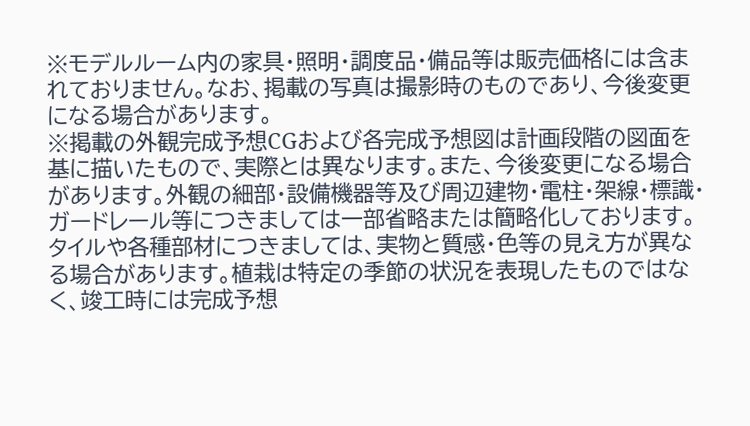※モデルルーム内の家具・照明・調度品・備品等は販売価格には含まれておりません。なお、掲載の写真は撮影時のものであり、今後変更になる場合があります。
※掲載の外観完成予想CGおよび各完成予想図は計画段階の図面を基に描いたもので、実際とは異なります。また、今後変更になる場合があります。外観の細部・設備機器等及び周辺建物・電柱・架線・標識・ガードレール等につきましては一部省略または簡略化しております。タイルや各種部材につきましては、実物と質感・色等の見え方が異なる場合があります。植栽は特定の季節の状況を表現したものではなく、竣工時には完成予想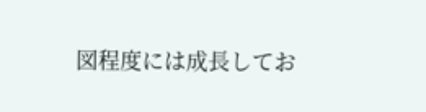図程度には成長してお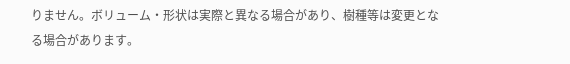りません。ボリューム・形状は実際と異なる場合があり、樹種等は変更となる場合があります。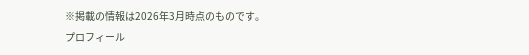※掲載の情報は2026年3月時点のものです。
プロフィール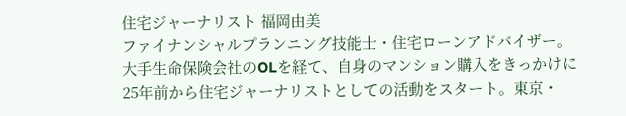住宅ジャーナリスト 福岡由美
ファイナンシャルプランニング技能⼠・住宅ローンアドバイザー。⼤⼿⽣命保険会社のOLを経て、⾃⾝のマンション購⼊をきっかけに25年前から住宅ジャーナリストとしての活動をスタート。東京・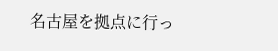名古屋を拠点に⾏っ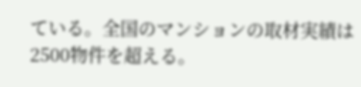ている。全国のマンションの取材実績は2500物件を超える。